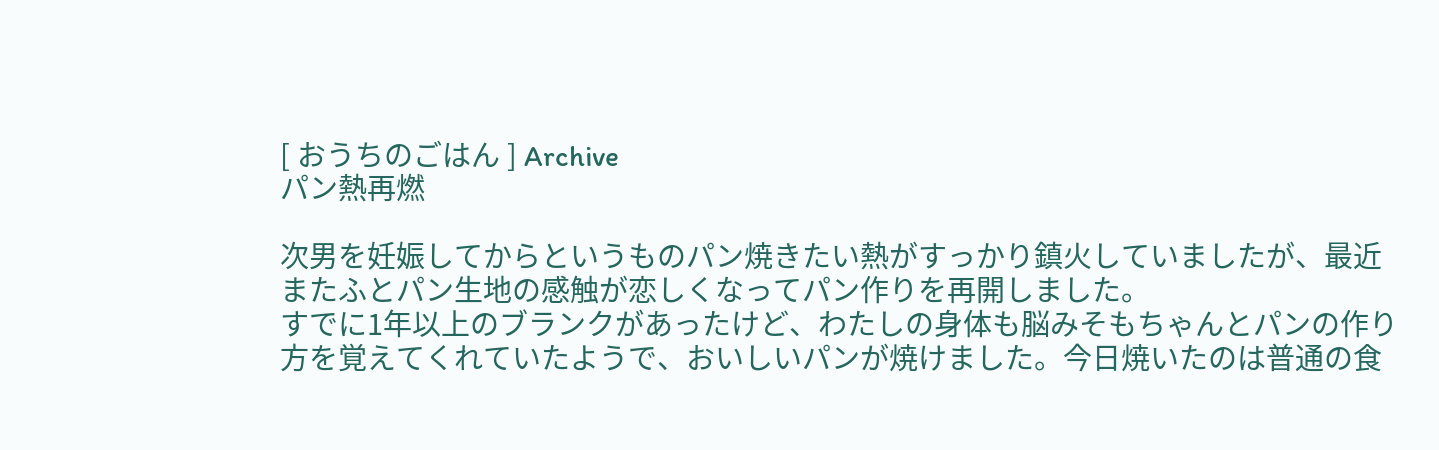[ おうちのごはん ] Archive
パン熱再燃

次男を妊娠してからというものパン焼きたい熱がすっかり鎮火していましたが、最近またふとパン生地の感触が恋しくなってパン作りを再開しました。
すでに1年以上のブランクがあったけど、わたしの身体も脳みそもちゃんとパンの作り方を覚えてくれていたようで、おいしいパンが焼けました。今日焼いたのは普通の食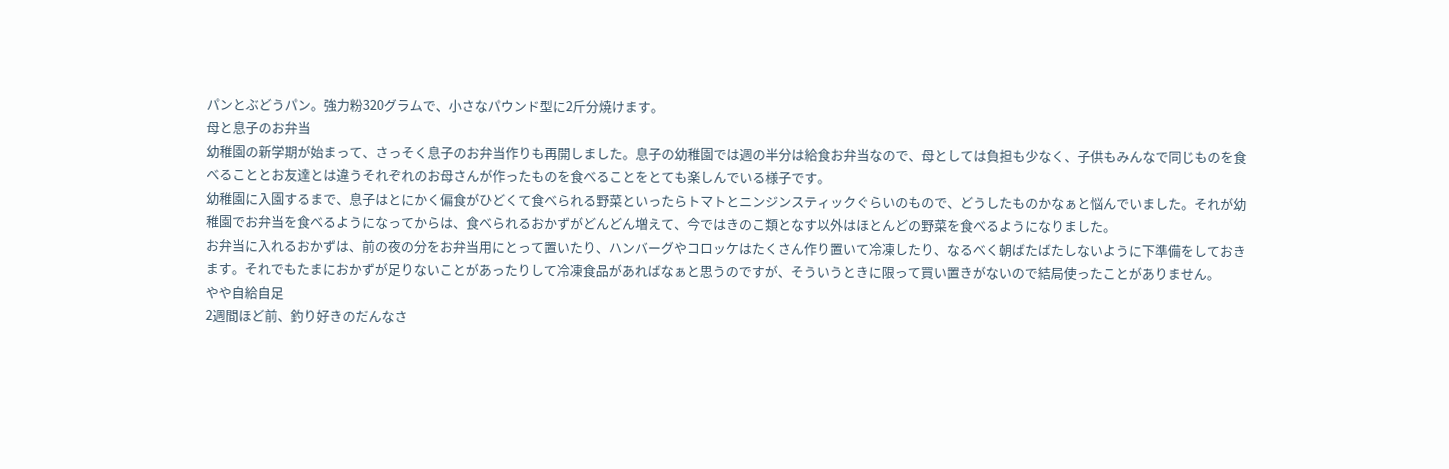パンとぶどうパン。強力粉320グラムで、小さなパウンド型に2斤分焼けます。
母と息子のお弁当
幼稚園の新学期が始まって、さっそく息子のお弁当作りも再開しました。息子の幼稚園では週の半分は給食お弁当なので、母としては負担も少なく、子供もみんなで同じものを食べることとお友達とは違うそれぞれのお母さんが作ったものを食べることをとても楽しんでいる様子です。
幼稚園に入園するまで、息子はとにかく偏食がひどくて食べられる野菜といったらトマトとニンジンスティックぐらいのもので、どうしたものかなぁと悩んでいました。それが幼稚園でお弁当を食べるようになってからは、食べられるおかずがどんどん増えて、今ではきのこ類となす以外はほとんどの野菜を食べるようになりました。
お弁当に入れるおかずは、前の夜の分をお弁当用にとって置いたり、ハンバーグやコロッケはたくさん作り置いて冷凍したり、なるべく朝ばたばたしないように下準備をしておきます。それでもたまにおかずが足りないことがあったりして冷凍食品があればなぁと思うのですが、そういうときに限って買い置きがないので結局使ったことがありません。
やや自給自足
2週間ほど前、釣り好きのだんなさ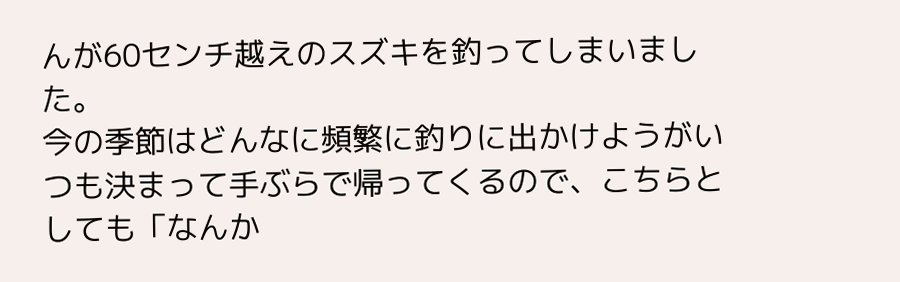んが60センチ越えのスズキを釣ってしまいました。
今の季節はどんなに頻繁に釣りに出かけようがいつも決まって手ぶらで帰ってくるので、こちらとしても「なんか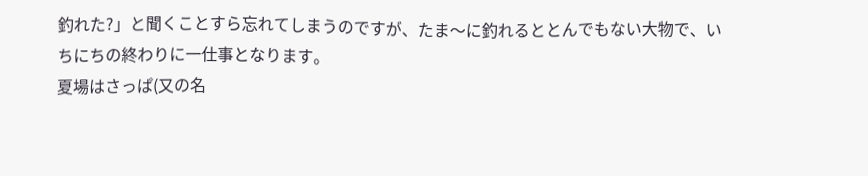釣れた?」と聞くことすら忘れてしまうのですが、たま〜に釣れるととんでもない大物で、いちにちの終わりに一仕事となります。
夏場はさっぱ(又の名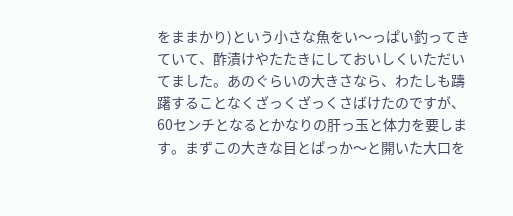をままかり)という小さな魚をい〜っぱい釣ってきていて、酢漬けやたたきにしておいしくいただいてました。あのぐらいの大きさなら、わたしも躊躇することなくざっくざっくさばけたのですが、60センチとなるとかなりの肝っ玉と体力を要します。まずこの大きな目とぱっか〜と開いた大口を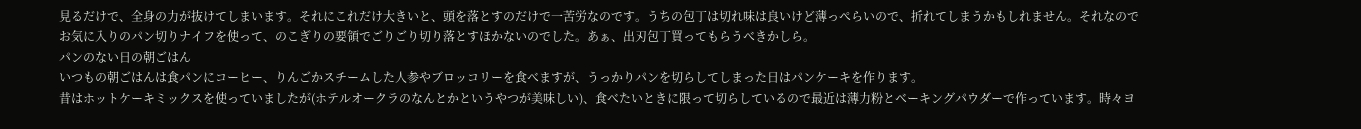見るだけで、全身の力が抜けてしまいます。それにこれだけ大きいと、頭を落とすのだけで一苦労なのです。うちの包丁は切れ味は良いけど薄っぺらいので、折れてしまうかもしれません。それなのでお気に入りのパン切りナイフを使って、のこぎりの要領でごりごり切り落とすほかないのでした。あぁ、出刃包丁買ってもらうべきかしら。
パンのない日の朝ごはん
いつもの朝ごはんは食パンにコーヒー、りんごかスチームした人参やブロッコリーを食べますが、うっかりパンを切らしてしまった日はパンケーキを作ります。
昔はホットケーキミックスを使っていましたが(ホテルオークラのなんとかというやつが美味しい)、食べたいときに限って切らしているので最近は薄力粉とベーキングパウダーで作っています。時々ヨ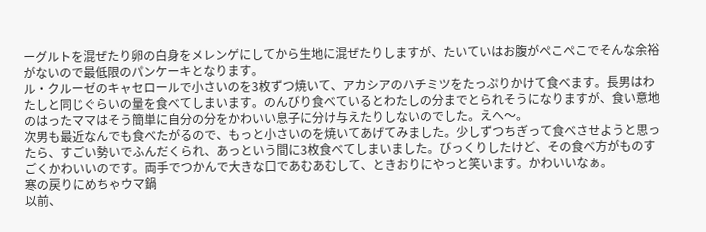ーグルトを混ぜたり卵の白身をメレンゲにしてから生地に混ぜたりしますが、たいていはお腹がぺこぺこでそんな余裕がないので最低限のパンケーキとなります。
ル・クルーゼのキャセロールで小さいのを3枚ずつ焼いて、アカシアのハチミツをたっぷりかけて食べます。長男はわたしと同じぐらいの量を食べてしまいます。のんびり食べているとわたしの分までとられそうになりますが、食い意地のはったママはそう簡単に自分の分をかわいい息子に分け与えたりしないのでした。えへ〜。
次男も最近なんでも食べたがるので、もっと小さいのを焼いてあげてみました。少しずつちぎって食べさせようと思ったら、すごい勢いでふんだくられ、あっという間に3枚食べてしまいました。びっくりしたけど、その食べ方がものすごくかわいいのです。両手でつかんで大きな口であむあむして、ときおりにやっと笑います。かわいいなぁ。
寒の戻りにめちゃウマ鍋
以前、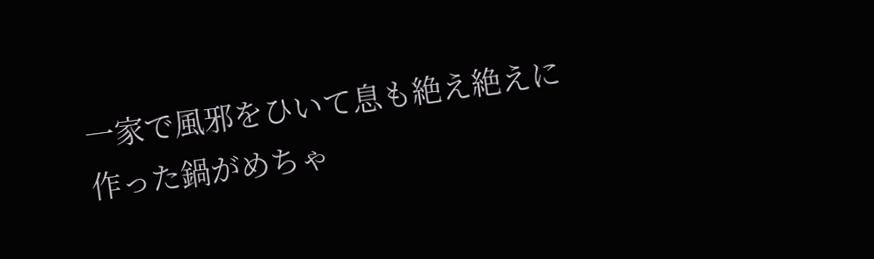一家で風邪をひいて息も絶え絶えに作った鍋がめちゃ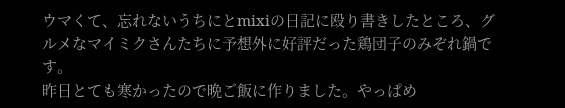ウマくて、忘れないうちにとmixiの日記に殴り書きしたところ、グルメなマイミクさんたちに予想外に好評だった鶏団子のみぞれ鍋です。
昨日とても寒かったので晩ご飯に作りました。やっぱめ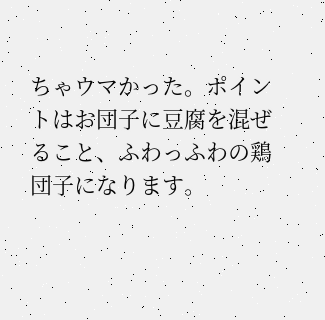ちゃウマかった。ポイントはお団子に豆腐を混ぜること、ふわっふわの鶏団子になります。